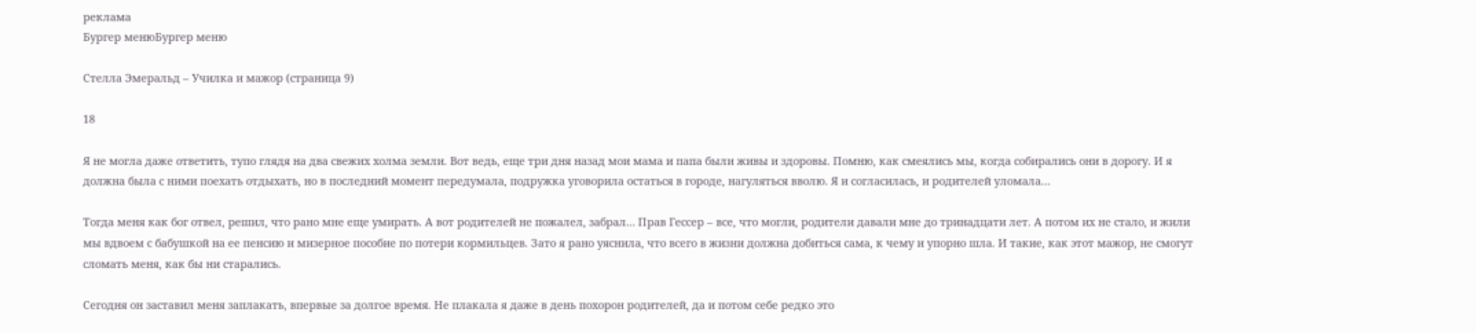реклама
Бургер менюБургер меню

Стелла Эмеральд – Училка и мажор (страница 9)

18

Я не могла даже ответить, тупо глядя на два свежих холма земли. Вот ведь, еще три дня назад мои мама и папа были живы и здоровы. Помню, как смеялись мы, когда собирались они в дорогу. И я должна была с ними поехать отдыхать, но в последний момент передумала, подружка уговорила остаться в городе, нагуляться вволю. Я и согласилась, и родителей уломала…

Тогда меня как бог отвел, решил, что рано мне еще умирать. А вот родителей не пожалел, забрал… Прав Гессер – все, что могли, родители давали мне до тринадцати лет. А потом их не стало, и жили мы вдвоем с бабушкой на ее пенсию и мизерное пособие по потери кормильцев. Зато я рано уяснила, что всего в жизни должна добиться сама, к чему и упорно шла. И такие, как этот мажор, не смогут сломать меня, как бы ни старались.

Сегодня он заставил меня заплакать, впервые за долгое время. Не плакала я даже в день похорон родителей, да и потом себе редко это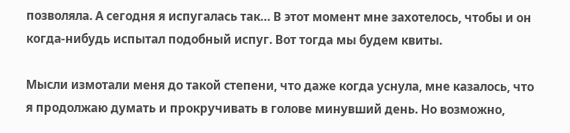позволяла. А сегодня я испугалась так… В этот момент мне захотелось, чтобы и он когда-нибудь испытал подобный испуг. Вот тогда мы будем квиты.

Мысли измотали меня до такой степени, что даже когда уснула, мне казалось, что я продолжаю думать и прокручивать в голове минувший день. Но возможно,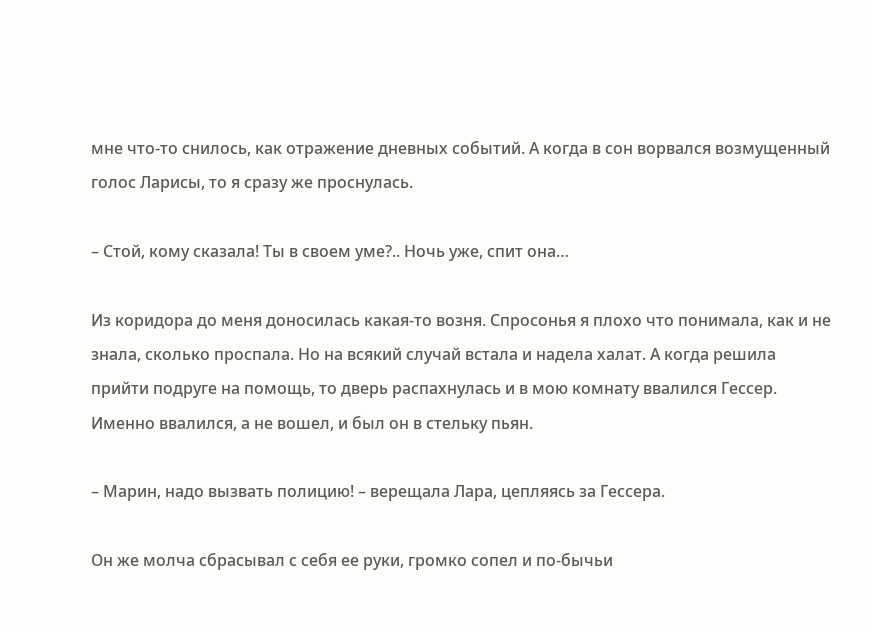мне что-то снилось, как отражение дневных событий. А когда в сон ворвался возмущенный голос Ларисы, то я сразу же проснулась.

– Стой, кому сказала! Ты в своем уме?.. Ночь уже, спит она…

Из коридора до меня доносилась какая-то возня. Спросонья я плохо что понимала, как и не знала, сколько проспала. Но на всякий случай встала и надела халат. А когда решила прийти подруге на помощь, то дверь распахнулась и в мою комнату ввалился Гессер. Именно ввалился, а не вошел, и был он в стельку пьян.

– Марин, надо вызвать полицию! – верещала Лара, цепляясь за Гессера.

Он же молча сбрасывал с себя ее руки, громко сопел и по-бычьи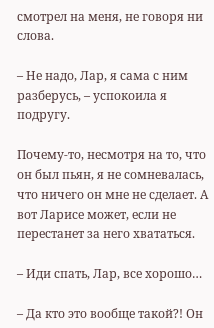смотрел на меня, не говоря ни слова.

– Не надо, Лар, я сама с ним разберусь, – успокоила я подругу.

Почему-то, несмотря на то, что он был пьян, я не сомневалась, что ничего он мне не сделает. А вот Ларисе может, если не перестанет за него хвататься.

– Иди спать, Лар, все хорошо…

– Да кто это вообще такой?! Он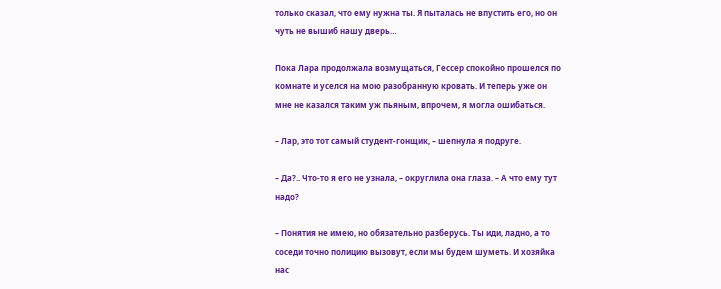только сказал, что ему нужна ты. Я пыталась не впустить его, но он чуть не вышиб нашу дверь…

Пока Лара продолжала возмущаться, Гессер спокойно прошелся по комнате и уселся на мою разобранную кровать. И теперь уже он мне не казался таким уж пьяным, впрочем, я могла ошибаться.

– Лар, это тот самый студент-гонщик, – шепнула я подруге.

– Да?.. Что-то я его не узнала, – округлила она глаза. – А что ему тут надо?

– Понятия не имею, но обязательно разберусь. Ты иди, ладно, а то соседи точно полицию вызовут, если мы будем шуметь. И хозяйка нас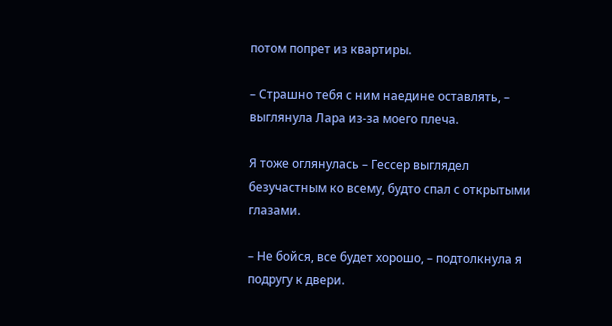потом попрет из квартиры.

– Страшно тебя с ним наедине оставлять, – выглянула Лара из‑за моего плеча.

Я тоже оглянулась – Гессер выглядел безучастным ко всему, будто спал с открытыми глазами.

– Не бойся, все будет хорошо, – подтолкнула я подругу к двери.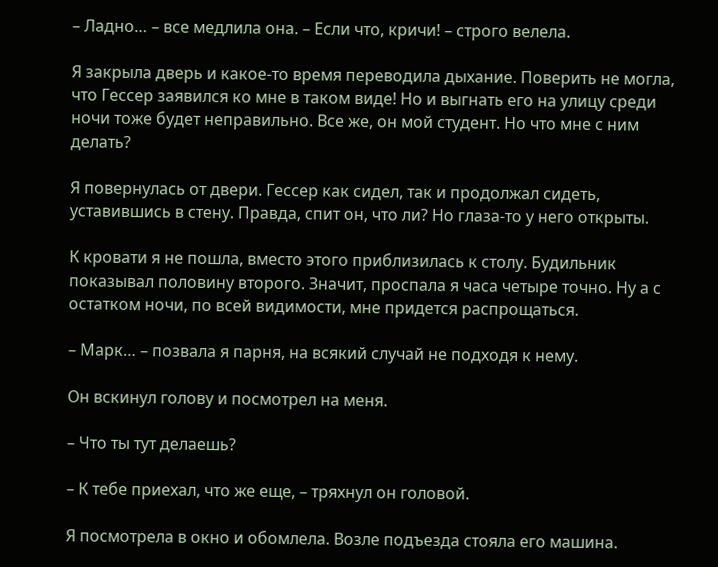– Ладно… – все медлила она. – Если что, кричи! – строго велела.

Я закрыла дверь и какое-то время переводила дыхание. Поверить не могла, что Гессер заявился ко мне в таком виде! Но и выгнать его на улицу среди ночи тоже будет неправильно. Все же, он мой студент. Но что мне с ним делать?

Я повернулась от двери. Гессер как сидел, так и продолжал сидеть, уставившись в стену. Правда, спит он, что ли? Но глаза-то у него открыты.

К кровати я не пошла, вместо этого приблизилась к столу. Будильник показывал половину второго. Значит, проспала я часа четыре точно. Ну а с остатком ночи, по всей видимости, мне придется распрощаться.

– Марк… – позвала я парня, на всякий случай не подходя к нему.

Он вскинул голову и посмотрел на меня.

– Что ты тут делаешь?

– К тебе приехал, что же еще, – тряхнул он головой.

Я посмотрела в окно и обомлела. Возле подъезда стояла его машина.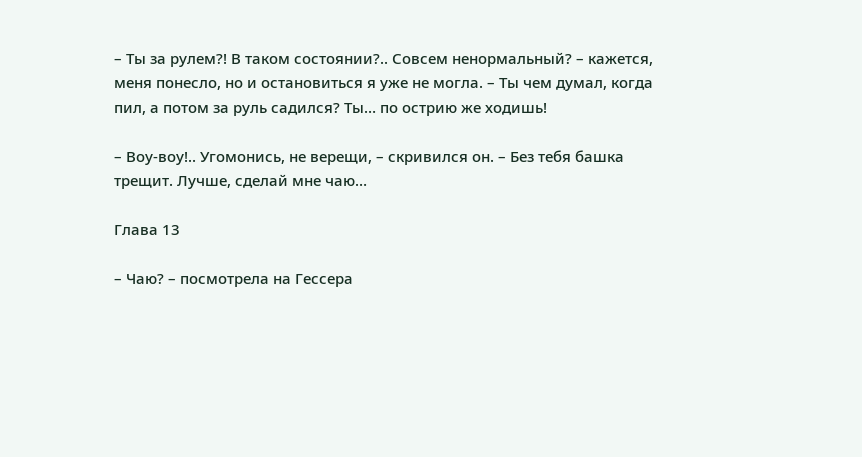– Ты за рулем?! В таком состоянии?.. Совсем ненормальный? – кажется, меня понесло, но и остановиться я уже не могла. – Ты чем думал, когда пил, а потом за руль садился? Ты… по острию же ходишь!

– Воу-воу!.. Угомонись, не верещи, – скривился он. – Без тебя башка трещит. Лучше, сделай мне чаю…

Глава 13

– Чаю? – посмотрела на Гессера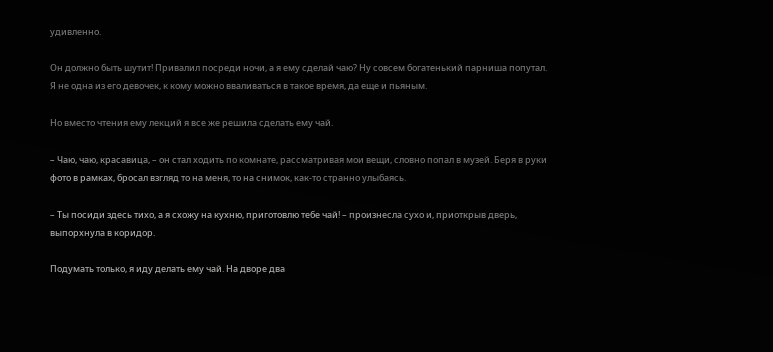удивленно.

Он должно быть шутит! Привалил посреди ночи, а я ему сделай чаю? Ну совсем богатенький парниша попутал. Я не одна из его девочек, к кому можно вваливаться в такое время, да еще и пьяным.

Но вместо чтения ему лекций я все же решила сделать ему чай.

– Чаю, чаю, красавица, – он стал ходить по комнате, рассматривая мои вещи, словно попал в музей. Беря в руки фото в рамках, бросал взгляд то на меня, то на снимок, как-то странно улыбаясь.

– Ты посиди здесь тихо, а я схожу на кухню, приготовлю тебе чай! – произнесла сухо и, приоткрыв дверь, выпорхнула в коридор.

Подумать только, я иду делать ему чай. На дворе два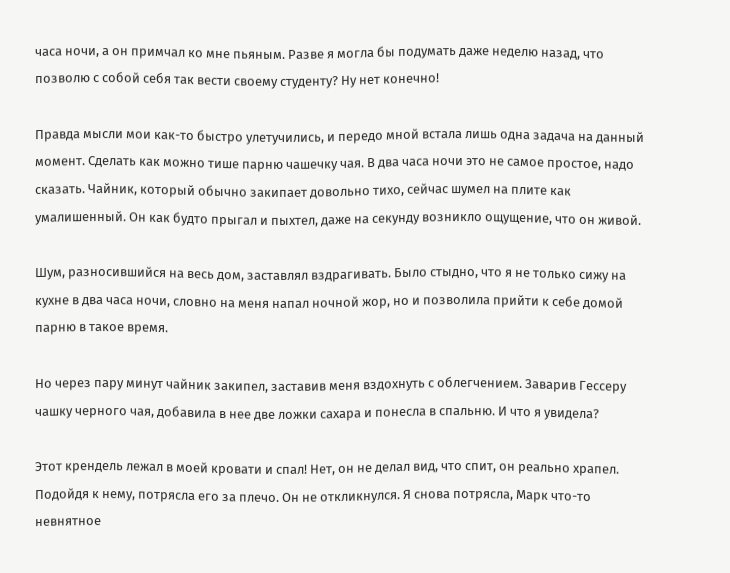часа ночи, а он примчал ко мне пьяным. Разве я могла бы подумать даже неделю назад, что позволю с собой себя так вести своему студенту? Ну нет конечно!

Правда мысли мои как-то быстро улетучились, и передо мной встала лишь одна задача на данный момент. Сделать как можно тише парню чашечку чая. В два часа ночи это не самое простое, надо сказать. Чайник, который обычно закипает довольно тихо, сейчас шумел на плите как умалишенный. Он как будто прыгал и пыхтел, даже на секунду возникло ощущение, что он живой.

Шум, разносившийся на весь дом, заставлял вздрагивать. Было стыдно, что я не только сижу на кухне в два часа ночи, словно на меня напал ночной жор, но и позволила прийти к себе домой парню в такое время.

Но через пару минут чайник закипел, заставив меня вздохнуть с облегчением. Заварив Гессеру чашку черного чая, добавила в нее две ложки сахара и понесла в спальню. И что я увидела?

Этот крендель лежал в моей кровати и спал! Нет, он не делал вид, что спит, он реально храпел. Подойдя к нему, потрясла его за плечо. Он не откликнулся. Я снова потрясла, Марк что-то невнятное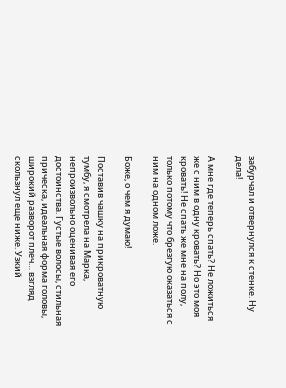забурчал и отвернулся к стенке. Ну дела!

А мне где теперь спать? Не ложиться же с ним в одну кровать? Но это моя кровать! Не спать же мне на полу, только потому что брезгую оказаться с ним на одном ложе.

Боже, о чем я думаю!

Поставив чашку на прикроватную тумбу, я смотрела на Марка, непроизвольно оценивая его достоинства. Густые волосы, стильная прическа, идеальная форма головы, широкий разворот плеч… взгляд скользнул еще ниже. Узкий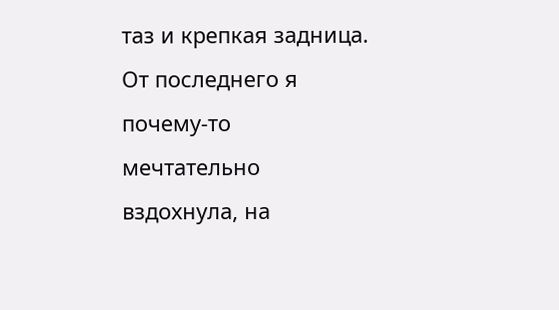таз и крепкая задница. От последнего я почему-то мечтательно вздохнула, на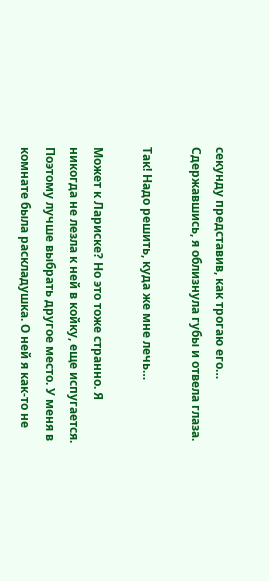секунду представив, как трогаю его… Сдержавшись, я облизнула губы и отвела глаза.

Так! Надо решить, куда же мне лечь…

Может к Лариске? Но это тоже странно. Я никогда не лезла к ней в койку, еще испугается. Поэтому лучше выбрать другое место. У меня в комнате была раскладушка. О ней я как-то не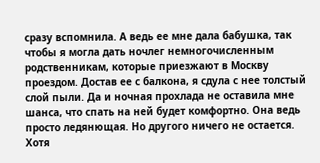сразу вспомнила. А ведь ее мне дала бабушка, так чтобы я могла дать ночлег немногочисленным родственникам, которые приезжают в Москву проездом. Достав ее с балкона, я сдула с нее толстый слой пыли. Да и ночная прохлада не оставила мне шанса, что спать на ней будет комфортно. Она ведь просто ледянющая. Но другого ничего не остается. Хотя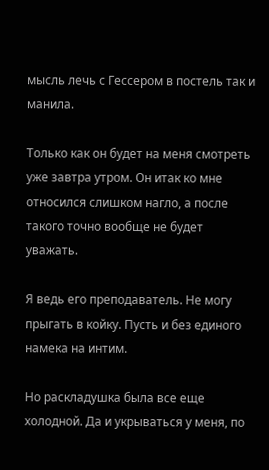мысль лечь с Гессером в постель так и манила.

Только как он будет на меня смотреть уже завтра утром. Он итак ко мне относился слишком нагло, а после такого точно вообще не будет уважать.

Я ведь его преподаватель. Не могу прыгать в койку. Пусть и без единого намека на интим.

Но раскладушка была все еще холодной. Да и укрываться у меня, по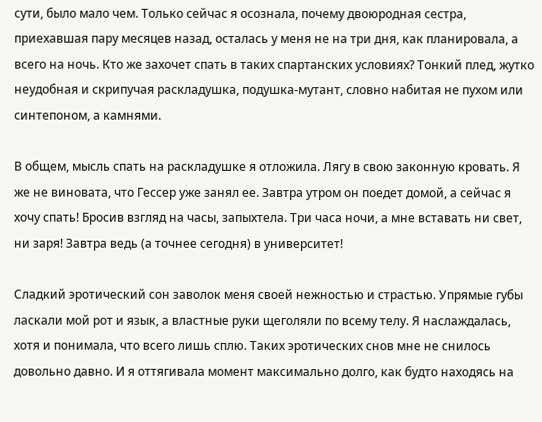сути, было мало чем. Только сейчас я осознала, почему двоюродная сестра, приехавшая пару месяцев назад, осталась у меня не на три дня, как планировала, а всего на ночь. Кто же захочет спать в таких спартанских условиях? Тонкий плед, жутко неудобная и скрипучая раскладушка, подушка-мутант, словно набитая не пухом или синтепоном, а камнями.

В общем, мысль спать на раскладушке я отложила. Лягу в свою законную кровать. Я же не виновата, что Гессер уже занял ее. Завтра утром он поедет домой, а сейчас я хочу спать! Бросив взгляд на часы, запыхтела. Три часа ночи, а мне вставать ни свет, ни заря! Завтра ведь (а точнее сегодня) в университет!

Сладкий эротический сон заволок меня своей нежностью и страстью. Упрямые губы ласкали мой рот и язык, а властные руки щеголяли по всему телу. Я наслаждалась, хотя и понимала, что всего лишь сплю. Таких эротических снов мне не снилось довольно давно. И я оттягивала момент максимально долго, как будто находясь на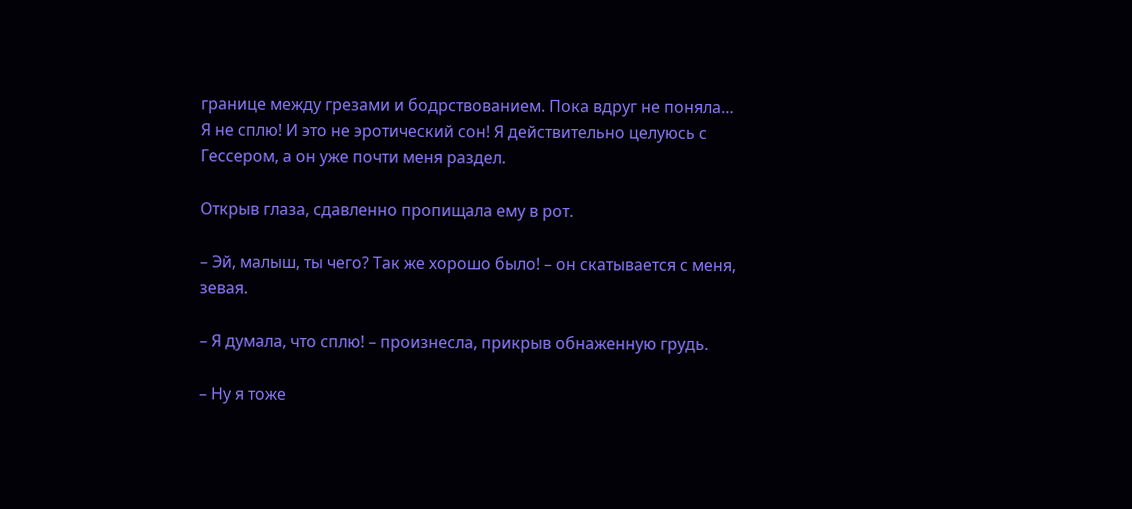границе между грезами и бодрствованием. Пока вдруг не поняла… Я не сплю! И это не эротический сон! Я действительно целуюсь с Гессером, а он уже почти меня раздел.

Открыв глаза, сдавленно пропищала ему в рот.

– Эй, малыш, ты чего? Так же хорошо было! – он скатывается с меня, зевая.

– Я думала, что сплю! – произнесла, прикрыв обнаженную грудь.

– Ну я тоже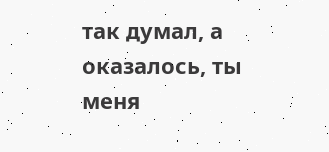так думал, а оказалось, ты меня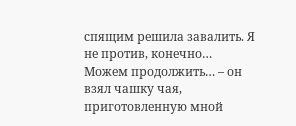спящим решила завалить. Я не против, конечно… Можем продолжить… – он взял чашку чая, приготовленную мной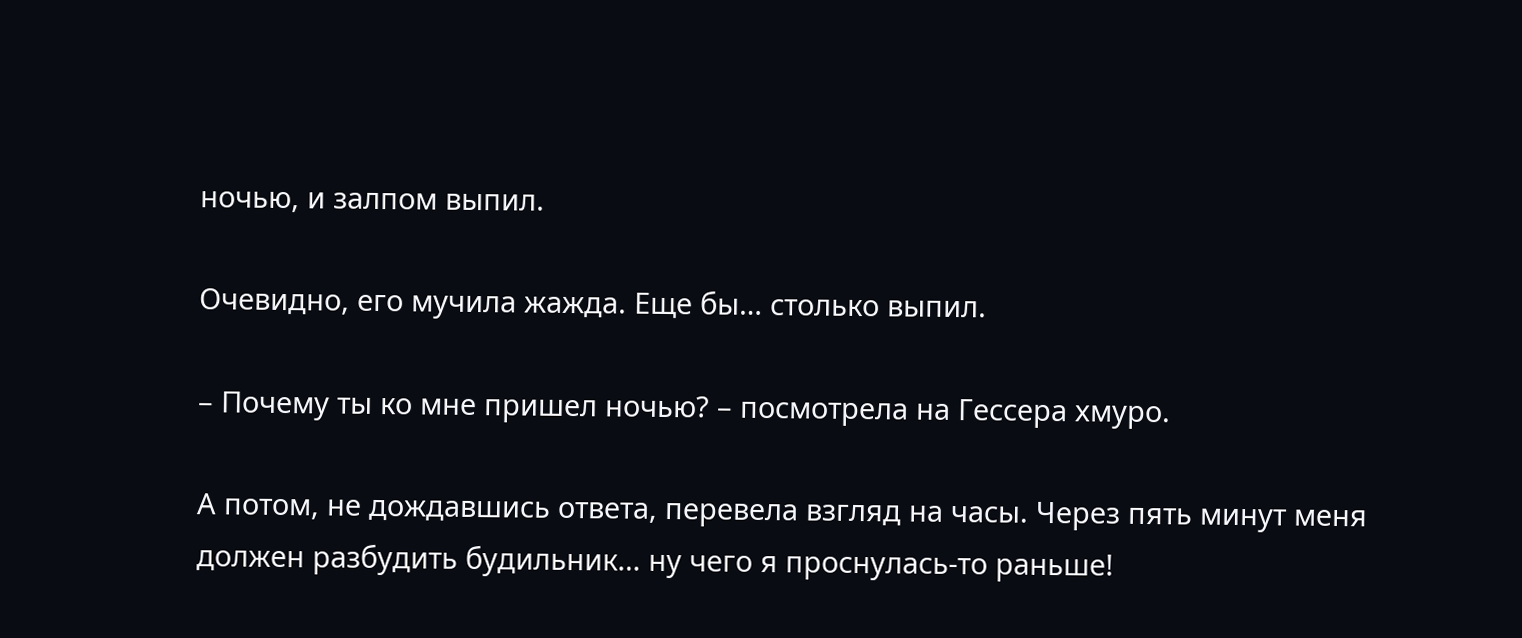ночью, и залпом выпил.

Очевидно, его мучила жажда. Еще бы… столько выпил.

– Почему ты ко мне пришел ночью? – посмотрела на Гессера хмуро.

А потом, не дождавшись ответа, перевела взгляд на часы. Через пять минут меня должен разбудить будильник… ну чего я проснулась-то раньше!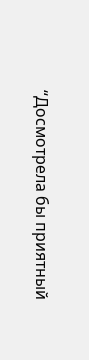“Досмотрела бы приятный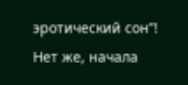эротический сон”! Нет же, начала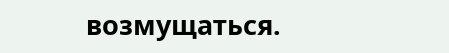возмущаться.